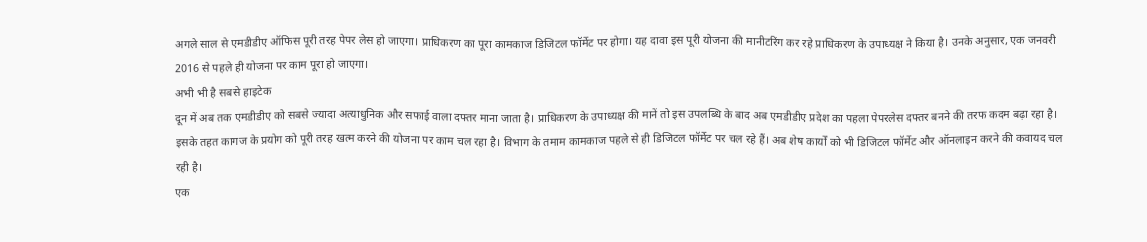अगले साल से एमडीडीए ऑफिस पूरी तरह पेपर लेस हो जाएगा। प्राधिकरण का पूरा कामकाज डिजिटल फॉर्मेट पर होगा। यह दावा इस पूरी योजना की मानीटरिंग कर रहे प्राधिकरण के उपाध्यक्ष ने किया है। उनके अनुसार, एक जनवरी 2016 से पहले ही योजना पर काम पूरा हो जाएगा।
अभी भी है सबसे हाइटेक
दून में अब तक एमडीडीए को सबसे ज्यादा अत्याधुनिक और सफाई वाला दफ्तर माना जाता है। प्राधिकरण के उपाध्यक्ष की मानें तो इस उपलब्धि के बाद अब एमडीडीए प्रदेश का पहला पेपरलेस दफ्तर बनने की तरफ कदम बढ़ा रहा है।
इसके तहत कागज के प्रयोग को पूरी तरह खत्म करने की योजना पर काम चल रहा है। विभाग के तमाम कामकाज पहले से ही डिजिटल फॉर्मेट पर चल रहे हैं। अब शेष कार्यों को भी डिजिटल फॉर्मेट और ऑनलाइन करने की कवायद चल रही है।
एक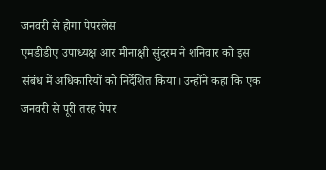जनवरी से होगा पेपरलेस
एमडीडीए उपाध्यक्ष आर मीनाक्षी सुंदरम ने शनिवार को इस संबंध में अधिकारियों को निर्देशित किया। उन्होंने कहा कि एक जनवरी से पूरी तरह पेपर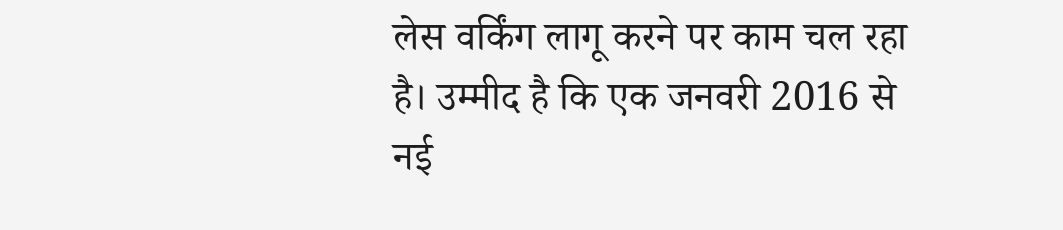लेस वर्किंग लागू करने पर काम चल रहा है। उम्मीद है कि एक जनवरी 2016 से नई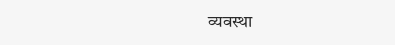व्यवस्था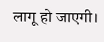लागू हो जाएगी।